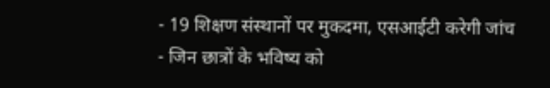- 19 शिक्षण संस्थानों पर मुकदमा, एसआईटी करेगी जांच
- जिन छात्रों के भविष्य को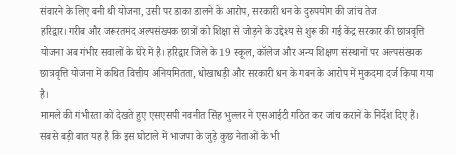संवारने के लिए बनी थी योजना, उसी पर डाका डालने के आरोप, सरकारी धन के दुरुपयोग की जांच तेज
हरिद्वार। गरीब और जरूरतमंद अल्पसंख्यक छात्रों को शिक्षा से जोड़ने के उद्देश्य से शुरू की गई केंद्र सरकार की छात्रवृत्ति योजना अब गंभीर सवालों के घेरे में है। हरिद्वार जिले के 19 स्कूल, कॉलेज और अन्य शिक्षण संस्थानों पर अल्पसंख्यक छात्रवृत्ति योजना में कथित वित्तीय अनियमितता, धोखाधड़ी और सरकारी धन के गबन के आरोप में मुकदमा दर्ज किया गया है।
मामले की गंभीरता को देखते हुए एसएसपी नवनीत सिंह भुल्लर ने एसआईटी गठित कर जांच कराने के निर्देश दिए हैं। सबसे बड़ी बात यह है कि इस घोटाले में भाजपा के जुड़े कुछ नेताओं के भी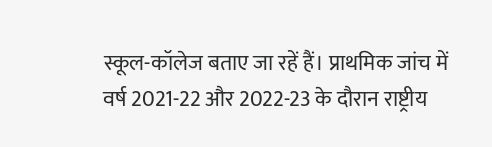स्कूल-कॉलेज बताए जा रहें हैं। प्राथमिक जांच में वर्ष 2021-22 और 2022-23 के दौरान राष्ट्रीय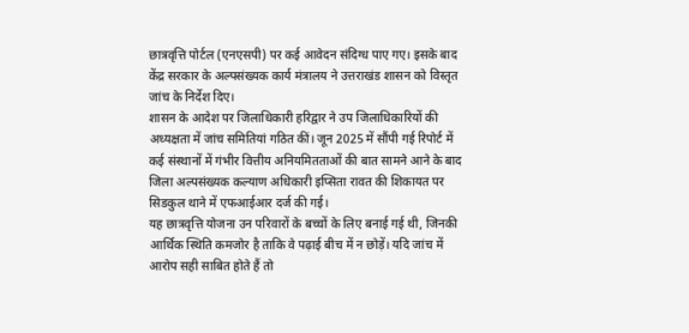छात्रवृत्ति पोर्टल (एनएसपी) पर कई आवेदन संदिग्ध पाए गए। इसके बाद केंद्र सरकार के अल्पसंख्यक कार्य मंत्रालय ने उत्तराखंड शासन को विस्तृत जांच के निर्देश दिए।
शासन के आदेश पर जिलाधिकारी हरिद्वार ने उप जिलाधिकारियों की अध्यक्षता में जांच समितियां गठित कीं। जून 2025 में सौंपी गई रिपोर्ट में कई संस्थानों में गंभीर वित्तीय अनियमितताओं की बात सामने आने के बाद जिला अल्पसंख्यक कल्याण अधिकारी इप्सिता रावत की शिकायत पर सिडकुल थाने में एफआईआर दर्ज की गई।
यह छात्रवृत्ति योजना उन परिवारों के बच्चों के लिए बनाई गई थी, जिनकी आर्थिक स्थिति कमजोर है ताकि वे पढ़ाई बीच में न छोड़ें। यदि जांच में आरोप सही साबित होते हैं तो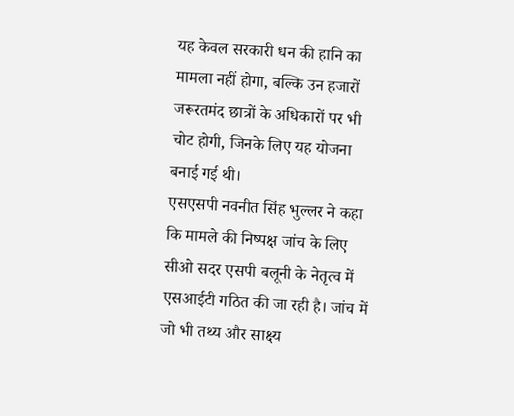यह केवल सरकारी धन की हानि का मामला नहीं होगा, बल्कि उन हजारों जरूरतमंद छात्रों के अधिकारों पर भी चोट होगी, जिनके लिए यह योजना बनाई गई थी।
एसएसपी नवनीत सिंह भुल्लर ने कहा कि मामले की निष्पक्ष जांच के लिए सीओ सदर एसपी बलूनी के नेतृत्व में एसआईटी गठित की जा रही है। जांच में जो भी तथ्य और साक्ष्य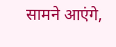सामने आएंगे,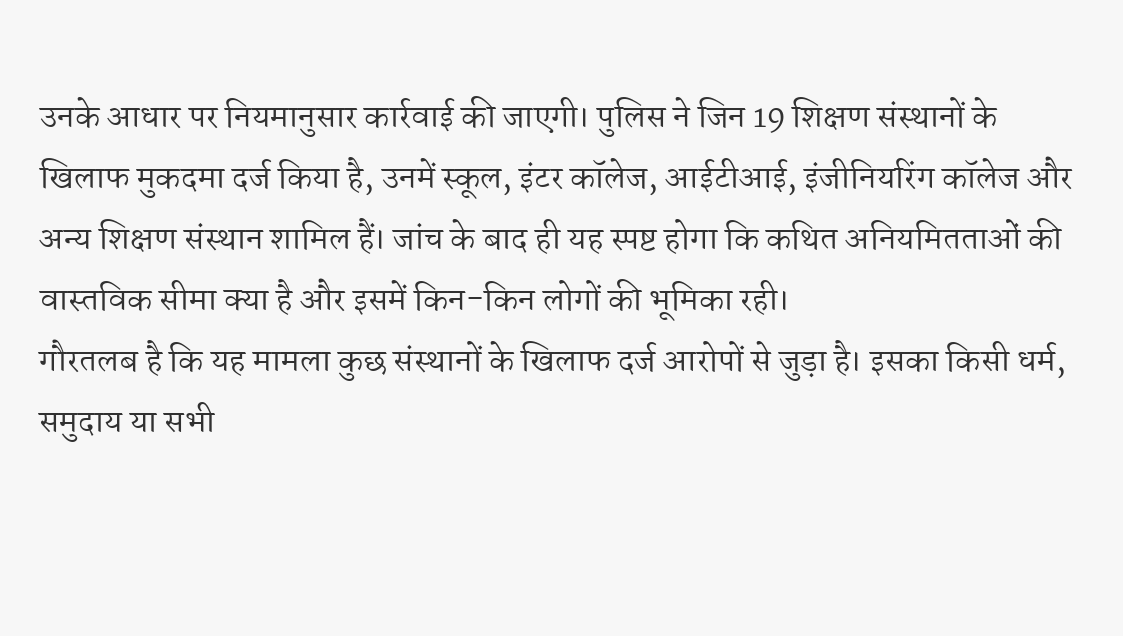उनके आधार पर नियमानुसार कार्रवाई की जाएगी। पुलिस ने जिन 19 शिक्षण संस्थानों के खिलाफ मुकदमा दर्ज किया है, उनमें स्कूल, इंटर कॉलेज, आईटीआई, इंजीनियरिंग कॉलेज और अन्य शिक्षण संस्थान शामिल हैं। जांच के बाद ही यह स्पष्ट होगा कि कथित अनियमितताओं की वास्तविक सीमा क्या है और इसमें किन-किन लोगों की भूमिका रही।
गौरतलब है कि यह मामला कुछ संस्थानों के खिलाफ दर्ज आरोपों से जुड़ा है। इसका किसी धर्म, समुदाय या सभी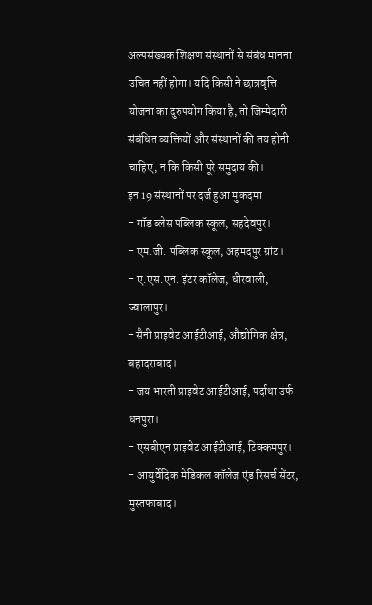अल्पसंख्यक शिक्षण संस्थानों से संबंध मानना उचित नहीं होगा। यदि किसी ने छात्रवृत्ति योजना का दुरुपयोग किया है, तो जिम्मेदारी संबंधित व्यक्तियों और संस्थानों की तय होनी चाहिए, न कि किसी पूरे समुदाय की।
इन 19 संस्थानों पर दर्ज हुआ मुकदमा
- गॉड ब्लेस पब्लिक स्कूल, सहदेवपुर।
- एम.जी. पब्लिक स्कूल, अहमदपुर ग्रांट।
- ए.एस.एन. इंटर कॉलेज, धीरवाली, ज्वालापुर।
- सैनी प्राइवेट आईटीआई, औद्योगिक क्षेत्र, बहादराबाद।
- जय भारती प्राइवेट आईटीआई, पर्दाथा उर्फ धनपुरा।
- एसबीएन प्राइवेट आईटीआई, टिक्कमपुर।
- आयुर्वेदिक मेडिकल कॉलेज एंड रिसर्च सेंटर, मुस्तफाबाद।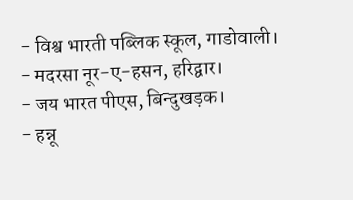- विश्व भारती पब्लिक स्कूल, गाडोवाली।
- मदरसा नूर-ए-हसन, हरिद्वार।
- जय भारत पीएस, बिन्दुखड़क।
- हन्नू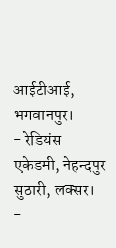आईटीआई, भगवानपुर।
- रेडियंस एकेडमी, नेहन्दपुर सुठारी, लक्सर।
-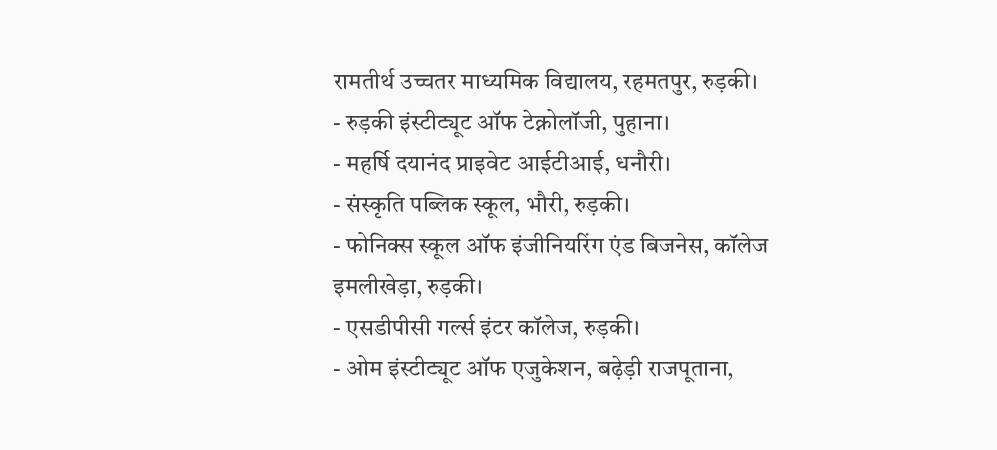रामतीर्थ उच्चतर माध्यमिक विद्यालय, रहमतपुर, रुड़की।
- रुड़की इंस्टीट्यूट ऑफ टेक्नोलॉजी, पुहाना।
- महर्षि दयानंद प्राइवेट आईटीआई, धनौरी।
- संस्कृति पब्लिक स्कूल, भौरी, रुड़की।
- फोनिक्स स्कूल ऑफ इंजीनियरिंग एंड बिजनेस, कॉलेज इमलीखेड़ा, रुड़की।
- एसडीपीसी गर्ल्स इंटर कॉलेज, रुड़की।
- ओम इंस्टीट्यूट ऑफ एजुकेशन, बढ़ेड़ी राजपूताना,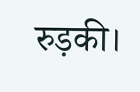रुड़की।